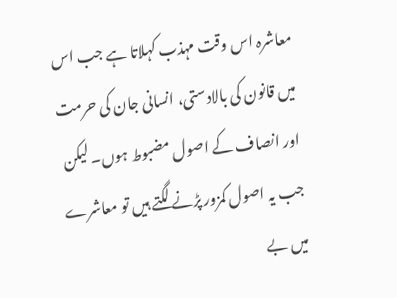معاشرہ اس وقت مہذب کہلاتا ہے جب اس میں قانون کی بالادستی، انسانی جان کی حرمت اور انصاف کے اصول مضبوط ہوں۔ لیکن جب یہ اصول کمزور پڑنے لگتے ہیں تو معاشرے میں بے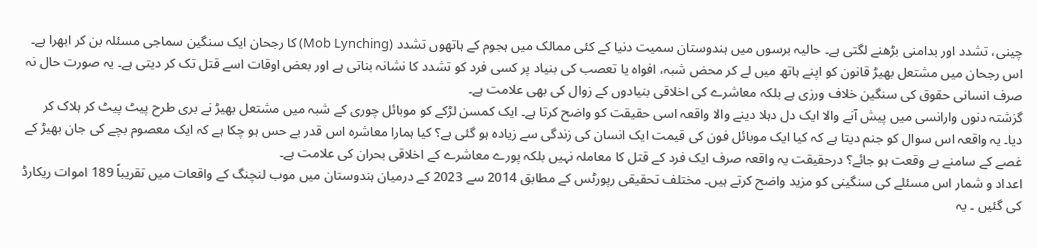چینی، تشدد اور بدامنی بڑھنے لگتی ہے۔ حالیہ برسوں میں ہندوستان سمیت دنیا کے کئی ممالک میں ہجوم کے ہاتھوں تشدد (Mob Lynching) کا رجحان ایک سنگین سماجی مسئلہ بن کر ابھرا ہے۔ اس رجحان میں مشتعل بھیڑ قانون کو اپنے ہاتھ میں لے کر محض شبہ، افواہ یا تعصب کی بنیاد پر کسی فرد کو تشدد کا نشانہ بناتی ہے اور بعض اوقات اسے قتل تک کر دیتی ہے۔ یہ صورت حال نہ صرف انسانی حقوق کی سنگین خلاف ورزی ہے بلکہ معاشرے کی اخلاقی بنیادوں کے زوال کی بھی علامت ہے۔
گزشتہ دنوں وارانسی میں پیش آنے والا ایک دل دہلا دینے والا واقعہ اسی حقیقت کو واضح کرتا ہے۔ ایک کمسن لڑکے کو موبائل چوری کے شبہ میں مشتعل بھیڑ نے بری طرح پیٹ پیٹ کر ہلاک کر دیا۔ یہ واقعہ اس سوال کو جنم دیتا ہے کہ کیا ایک موبائل فون کی قیمت ایک انسان کی زندگی سے زیادہ ہو گئی ہے؟ کیا ہمارا معاشرہ اس قدر بے حس ہو چکا ہے کہ ایک معصوم بچے کی جان بھیڑ کے غصے کے سامنے بے وقعت ہو جائے؟ درحقیقت یہ واقعہ صرف ایک فرد کے قتل کا معاملہ نہیں بلکہ پورے معاشرے کے اخلاقی بحران کی علامت ہے۔
اعداد و شمار اس مسئلے کی سنگینی کو مزید واضح کرتے ہیں۔ مختلف تحقیقی رپورٹس کے مطابق 2014 سے 2023 کے درمیان ہندوستان میں موب لنچنگ کے واقعات میں تقریباً 189 اموات ریکارڈ کی گئیں ۔ یہ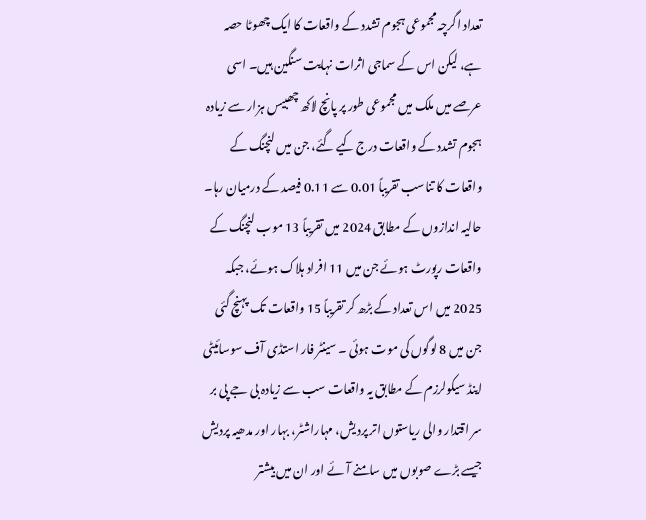تعداد اگرچہ مجموعی ہجوم تشدد کے واقعات کا ایک چھوٹا حصہ ہے، لیکن اس کے سماجی اثرات نہایت سنگین ہیں۔ اسی عرصے میں ملک میں مجموعی طور پر پانچ لاکھ چھبیس ہزار سے زیادہ ہجوم تشدد کے واقعات درج کیے گئے، جن میں لنچنگ کے واقعات کا تناسب تقریباً 0.01 سے 0.11 فیصد کے درمیان رہا۔
حالیہ اندازوں کے مطابق 2024 میں تقریباً 13 موب لنچنگ کے واقعات رپورٹ ہوئے جن میں 11 افراد ہلاک ہوئے، جبکہ 2025 میں اس تعداد کے بڑھ کر تقریباً 15 واقعات تک پہنچ گئی جن میں 8 لوگوں کی موت ہوئی ۔ سینٹر فار استڈی آف سوسائیٹی اینڈ سیکولرزم کے مطابق یہ واقعات سب سے زیادہ بی جے پی بر سر اقتدار والی ریاستوں اتر پردیش، مہاراشٹر، بہار اور مدھیہ پردیش جیسے بڑے صوبوں میں سامنے آئے اور ان میں بیشتر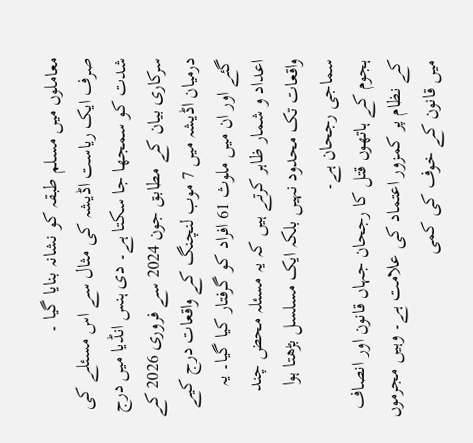معاملوں میں مسلم طبقہ کو نشانہ بنایا گیا ۔
صرف ایک ریاست اڈیشہ کی مثال سے اس مسئلے کی شدت کو سمجھا جا سکتا ہے۔ دی ہنس انڈیا میں درج سرکاری بیان کے مطابق جون 2024 سے فروری 2026 کے درمیان اڈیشہ میں 7 موب لنچنگ کے واقعات درج کیے گئے اور ان میں ملوث 61 افراد کو گرفتار کیا گیا۔ یہ اعداد و شمار ظاہر کرتے ہیں کہ یہ مسئلہ محض چند واقعات تک محدود نہیں بلکہ ایک مسلسل بڑھتا ہوا سماجی رجحان ہے۔
ہجوم کے ہاتھوں قتل کا رجحان جہاں قانون اور انصاف کے نظام پر کمزور اعتماد کی علامت ہے۔ وہیں مجرموں میں قانون کے خوف کی کمی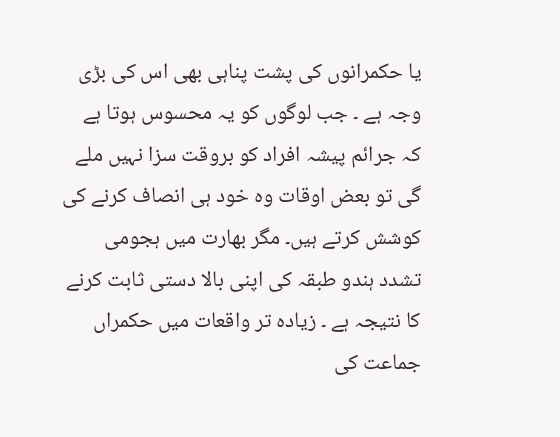یا حکمرانوں کی پشت پناہی بھی اس کی بڑی وجہ ہے ۔ جب لوگوں کو یہ محسوس ہوتا ہے کہ جرائم پیشہ افراد کو بروقت سزا نہیں ملے گی تو بعض اوقات وہ خود ہی انصاف کرنے کی کوشش کرتے ہیں۔ مگر بھارت میں ہجومی تشدد ہندو طبقہ کی اپنی بالا دستی ثابت کرنے کا نتیجہ ہے ۔ زیادہ تر واقعات میں حکمراں جماعت کی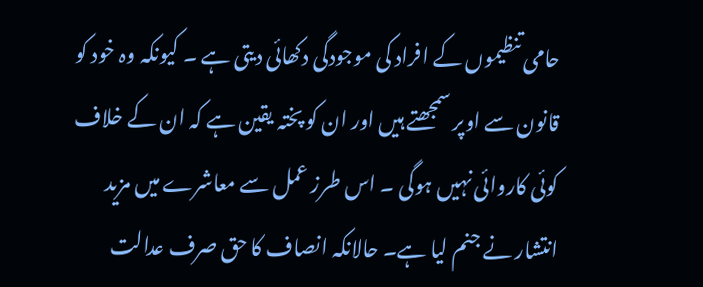حامی تنظیموں کے افراد کی موجودگی دکھائی دیتی ہے ۔ کیونکہ وہ خود کو قانون سے اوپر سمجھتے ہیں اور ان کو پختہ یقین ہے کہ ان کے خلاف کوئی کاروائی نہیں ہوگی ۔ اس طرز عمل سے معاشرے میں مزید انتشار نے جنم لیا ہے۔ حالانکہ انصاف کا حق صرف عدالت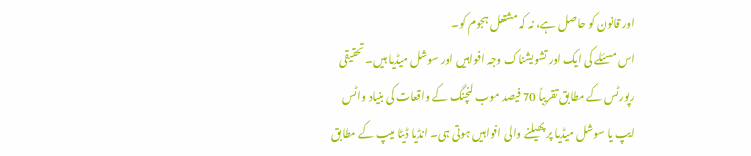اور قانون کو حاصل ہے، نہ کہ مشتعل ہجوم کو۔
اس مسئلے کی ایک اور تشویشناک وجہ افواہیں اور سوشل میڈیا ہیں۔ تحقیقی رپورٹس کے مطابق تقریباً 70 فیصد موب لنچنگ کے واقعات کی بنیاد واٹس ایپ یا سوشل میڈیا پر پھیلنے والی افواہیں ہوتی ہی۔ انڈیا ڈیٹا میپ کے مطابق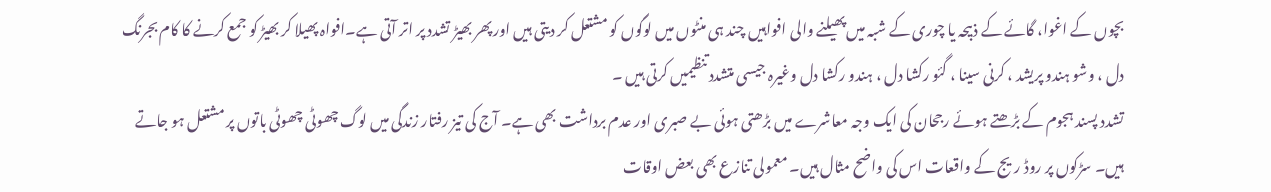بچوں کے اغوا، گائے کے ذبیحہ یا چوری کے شبہ میں پھیلنے والی افواہیں چند ہی منٹوں میں لوگوں کو مشتعل کر دیتی ہیں اور پھر بھیڑ تشدد پر اتر آتی ہے۔افواہ پھیلا کر بھیڑ کو جمع کرنے کا کام بجرنگ دل ، وشو ہندو پریشد ، کرنی سینا ، گئو رکشا دل ، ہندو رکشا دل وغیرہ جیسی متشدد تنظیمیں کرتی ہیں ۔
تشدد پسند ہجوم کے بڑھتے ہوئے رجحان کی ایک وجہ معاشرے میں بڑھتی ہوئی بے صبری اور عدم برداشت بھی ہے۔ آج کی تیز رفتار زندگی میں لوگ چھوٹی چھوٹی باتوں پر مشتعل ہو جاتے ہیں۔ سڑکوں پر روڈ ریج کے واقعات اس کی واضح مثال ہیں۔ معمولی تنازع بھی بعض اوقات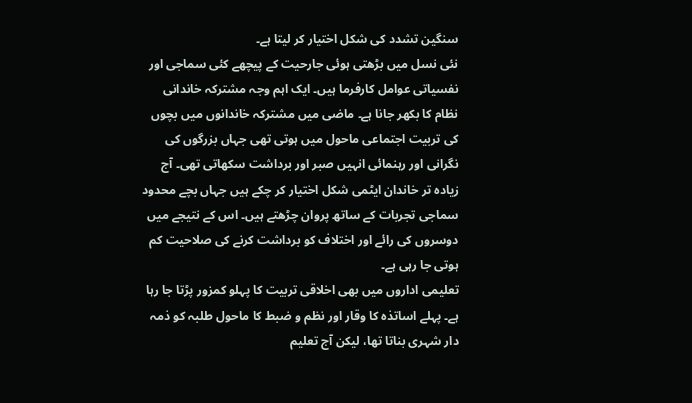سنگین تشدد کی شکل اختیار کر لیتا ہے۔
نئی نسل میں بڑھتی ہوئی جارحیت کے پیچھے کئی سماجی اور نفسیاتی عوامل کارفرما ہیں۔ ایک اہم وجہ مشترکہ خاندانی نظام کا بکھر جانا ہے۔ ماضی میں مشترکہ خاندانوں میں بچوں کی تربیت اجتماعی ماحول میں ہوتی تھی جہاں بزرگوں کی نگرانی اور رہنمائی انہیں صبر اور برداشت سکھاتی تھی۔ آج زیادہ تر خاندان ایٹمی شکل اختیار کر چکے ہیں جہاں بچے محدود سماجی تجربات کے ساتھ پروان چڑھتے ہیں۔ اس کے نتیجے میں دوسروں کی رائے اور اختلاف کو برداشت کرنے کی صلاحیت کم ہوتی جا رہی ہے۔
تعلیمی اداروں میں بھی اخلاقی تربیت کا پہلو کمزور پڑتا جا رہا ہے۔ پہلے اساتذہ کا وقار اور نظم و ضبط کا ماحول طلبہ کو ذمہ دار شہری بناتا تھا، لیکن آج تعلیم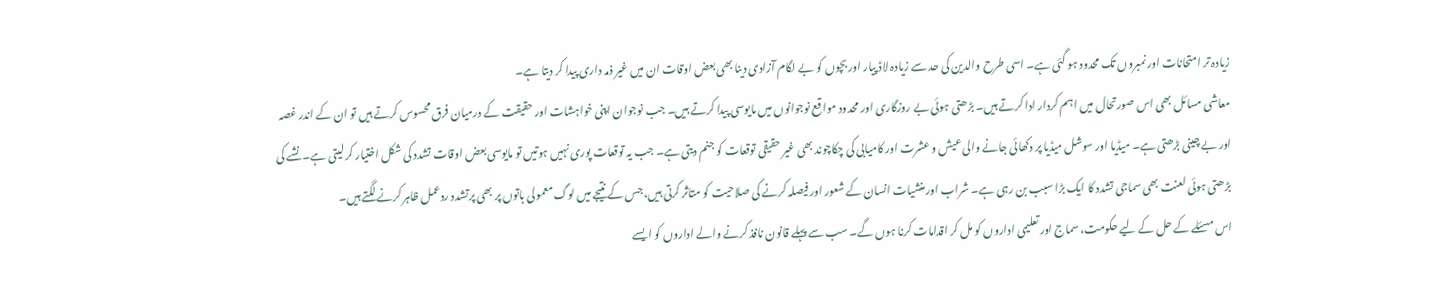زیادہ تر امتحانات اور نمبروں تک محدود ہو گئی ہے۔ اسی طرح والدین کی حد سے زیادہ لاڈ پیار اور بچوں کو بے لگام آزادی دینا بھی بعض اوقات ان میں غیر ذمہ داری پیدا کر دیتا ہے۔
معاشی مسائل بھی اس صورتحال میں اہم کردار ادا کرتے ہیں۔ بڑھتی ہوئی بے روزگاری اور محدود مواقع نوجوانوں میں مایوسی پیدا کرتے ہیں۔ جب نوجوان اپنی خواہشات اور حقیقت کے درمیان فرق محسوس کرتے ہیں تو ان کے اندر غصہ اور بے چینی بڑھتی ہے۔ میڈیا اور سوشل میڈیا پر دکھائی جانے والی عیش و عشرت اور کامیابی کی چکاچوند بھی غیر حقیقی توقعات کو جنم دیتی ہے۔ جب یہ توقعات پوری نہیں ہوتیں تو مایوسی بعض اوقات تشدد کی شکل اختیار کر لیتی ہے۔نشے کی بڑھتی ہوئی لعنت بھی سماجی تشدد کا ایک بڑا سبب بن رہی ہے۔ شراب اور منشیات انسان کے شعور اور فیصلہ کرنے کی صلاحیت کو متاثر کرتی ہیں، جس کے نتیجے میں لوگ معمولی باتوں پر بھی پرتشدد ردعمل ظاہر کرنے لگتے ہیں۔
اس مسئلے کے حل کے لیے حکومت، سماج اور تعلیمی اداروں کو مل کر اقدامات کرنا ہوں گے۔ سب سے پہلے قانون نافذ کرنے والے اداروں کو ایسے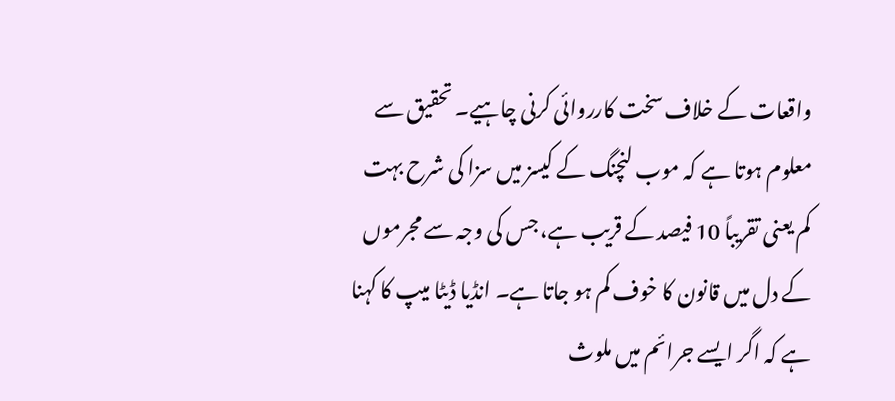واقعات کے خلاف سخت کارروائی کرنی چاہیے۔ تحقیق سے معلوم ہوتا ہے کہ موب لنچنگ کے کیسز میں سزا کی شرح بہت کم یعنی تقریباً 10 فیصد کے قریب ہے، جس کی وجہ سے مجرموں کے دل میں قانون کا خوف کم ہو جاتا ہے۔ انڈیا ڈیٹا میپ کا کہنا ہے کہ اگر ایسے جرائم میں ملوث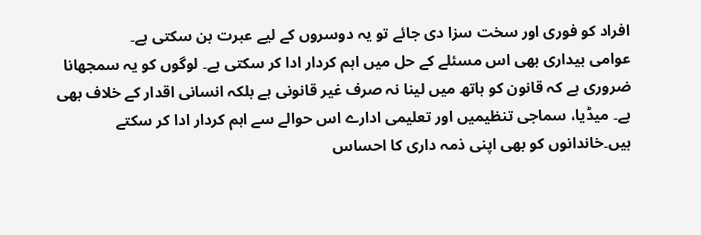افراد کو فوری اور سخت سزا دی جائے تو یہ دوسروں کے لیے عبرت بن سکتی ہے۔
عوامی بیداری بھی اس مسئلے کے حل میں اہم کردار ادا کر سکتی ہے۔ لوگوں کو یہ سمجھانا ضروری ہے کہ قانون کو ہاتھ میں لینا نہ صرف غیر قانونی ہے بلکہ انسانی اقدار کے خلاف بھی ہے۔ میڈیا، سماجی تنظیمیں اور تعلیمی ادارے اس حوالے سے اہم کردار ادا کر سکتے ہیں۔خاندانوں کو بھی اپنی ذمہ داری کا احساس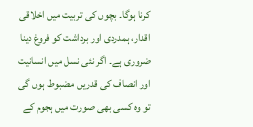کرنا ہوگا۔ بچوں کی تربیت میں اخلاقی اقدار، ہمدردی اور برداشت کو فروغ دینا ضروری ہے۔ اگر نئی نسل میں انسانیت اور انصاف کی قدریں مضبوط ہوں گی تو وہ کسی بھی صورت میں ہجوم کے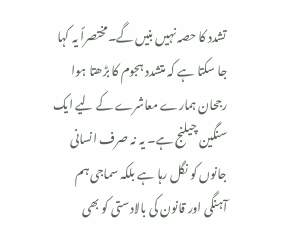تشدد کا حصہ نہیں بنیں گے۔مختصراً یہ کہا جا سکتا ہے کہ متشدد ہجوم کا بڑھتا ہوا رجحان ہمارے معاشرے کے لیے ایک سنگین چیلنج ہے۔ یہ نہ صرف انسانی جانوں کو نگل رہا ہے بلکہ سماجی ہم آہنگی اور قانون کی بالادستی کو بھی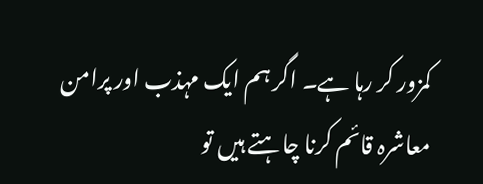کمزور کر رہا ہے۔ اگر ہم ایک مہذب اور پرامن معاشرہ قائم کرنا چاہتے ہیں تو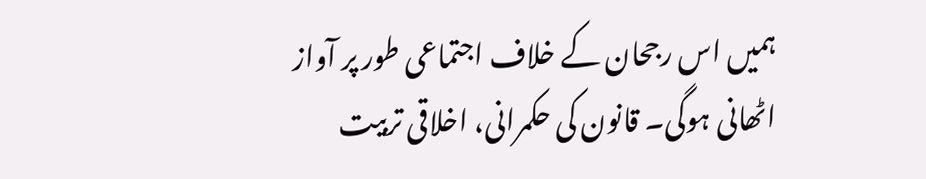ہمیں اس رجحان کے خلاف اجتماعی طور پر آواز اٹھانی ہوگی۔ قانون کی حکمرانی، اخلاقی تربیت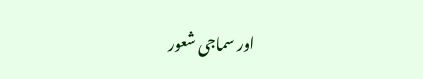اور سماجی شعور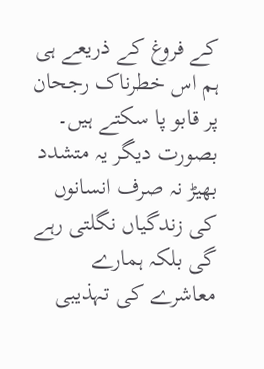کے فروغ کے ذریعے ہی ہم اس خطرناک رجحان پر قابو پا سکتے ہیں۔ بصورت دیگر یہ متشدد بھیڑ نہ صرف انسانوں کی زندگیاں نگلتی رہے گی بلکہ ہمارے معاشرے کی تہذیبی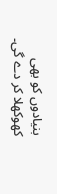بنیادوں کو بھی کھوکھلا کر دے گی۔